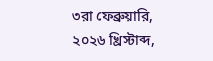৩রা ফেব্রুয়ারি, ২০২৬ খ্রিস্টাব্দ,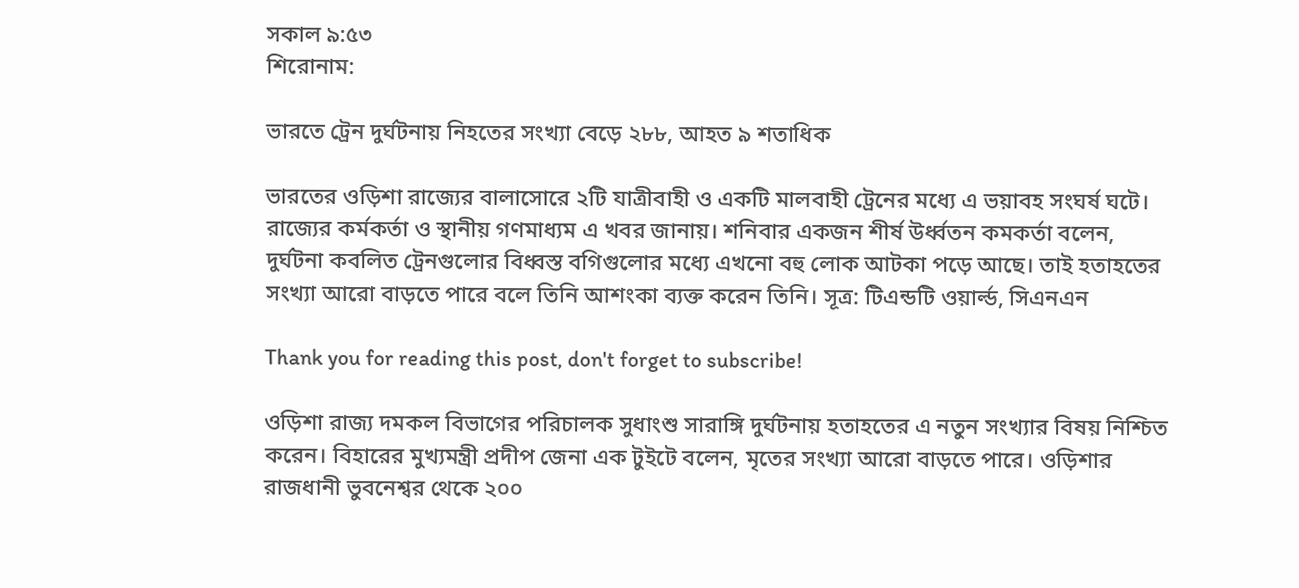সকাল ৯:৫৩
শিরোনাম:

ভারতে ট্রেন দুর্ঘটনায় নিহতের সংখ্যা বেড়ে ২৮৮, আহত ৯ শতাধিক

ভারতের ওড়িশা রাজ্যের বালাসোরে ২টি যাত্রীবাহী ও একটি মালবাহী ট্রেনের মধ্যে এ ভয়াবহ সংঘর্ষ ঘটে। রাজ্যের কর্মকর্তা ও স্থানীয় গণমাধ্যম এ খবর জানায়। শনিবার একজন শীর্ষ উর্ধ্বতন কমকর্তা বলেন, দুর্ঘটনা কবলিত ট্রেনগুলোর বিধ্বস্ত বগিগুলোর মধ্যে এখনো বহু লোক আটকা পড়ে আছে। তাই হতাহতের সংখ্যা আরো বাড়তে পারে বলে তিনি আশংকা ব্যক্ত করেন তিনি। সূত্র: টিএন্ডটি ওয়ার্ল্ড, সিএনএন

Thank you for reading this post, don't forget to subscribe!

ওড়িশা রাজ্য দমকল বিভাগের পরিচালক সুধাংশু সারাঙ্গি দুর্ঘটনায় হতাহতের এ নতুন সংখ্যার বিষয় নিশ্চিত করেন। বিহারের মুখ্যমন্ত্রী প্রদীপ জেনা এক টুইটে বলেন, মৃতের সংখ্যা আরো বাড়তে পারে। ওড়িশার রাজধানী ভুবনেশ্বর থেকে ২০০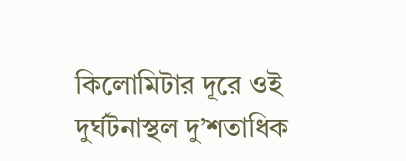কিলোমিটার দূরে ওই দুর্ঘটনাস্থল দু’শতাধিক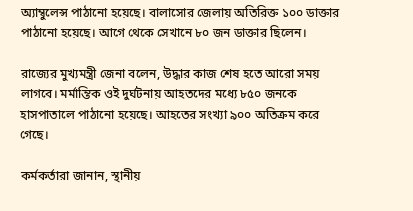অ্যাম্বুলেন্স পাঠানো হয়েছে। বালাসোর জেলায় অতিরিক্ত ১০০ ডাক্তার পাঠানো হয়েছে। আগে থেকে সেখানে ৮০ জন ডাক্তার ছিলেন।

রাজ্যের মুখ্যমন্ত্রী জেনা বলেন, উদ্ধার কাজ শেষ হতে আরো সময় লাগবে। মর্মান্তিক ওই দুর্ঘটনায় আহতদের মধ্যে ৮৫০ জনকে হাসপাতালে পাঠানো হয়েছে। আহতের সংখ্যা ৯০০ অতিক্রম করে গেছে।

কর্মকর্তারা জানান, স্থানীয়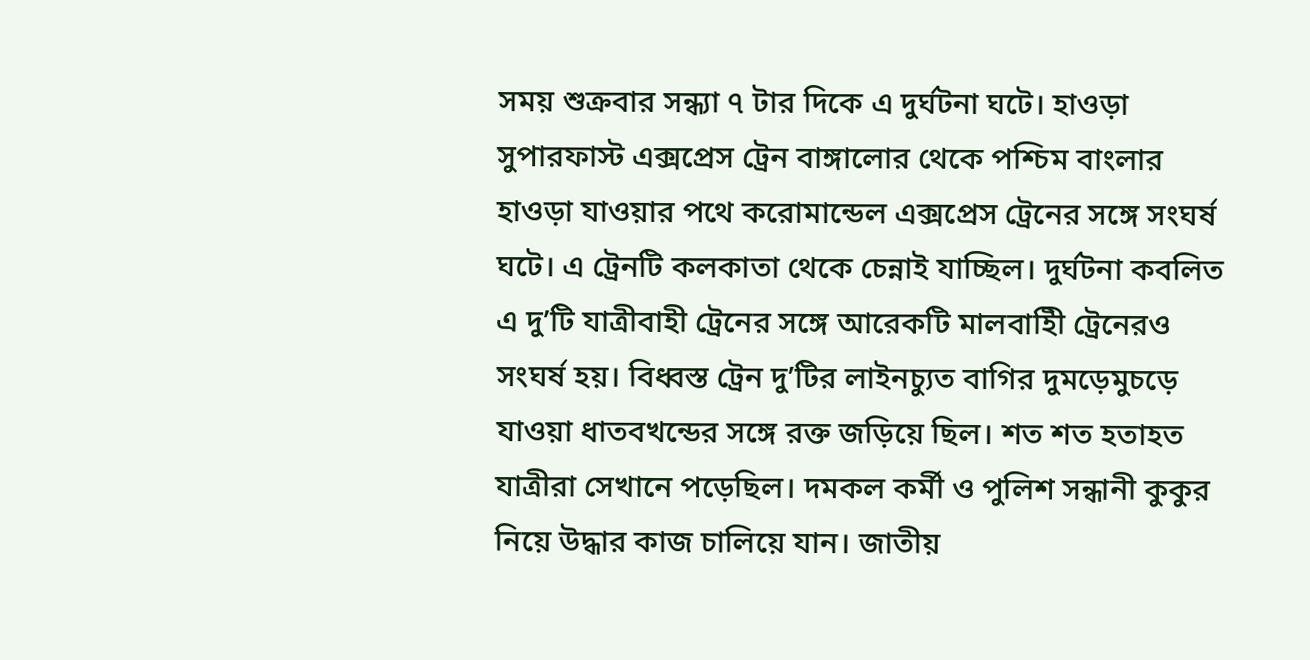সময় শুক্রবার সন্ধ্যা ৭ টার দিকে এ দুর্ঘটনা ঘটে। হাওড়া সুপারফাস্ট এক্সপ্রেস ট্রেন বাঙ্গালোর থেকে পশ্চিম বাংলার হাওড়া যাওয়ার পথে করোমান্ডেল এক্সপ্রেস ট্রেনের সঙ্গে সংঘর্ষ ঘটে। এ ট্রেনটি কলকাতা থেকে চেন্নাই যাচ্ছিল। দুর্ঘটনা কবলিত এ দু’টি যাত্রীবাহী ট্রেনের সঙ্গে আরেকটি মালবাহিী ট্রেনেরও সংঘর্ষ হয়। বিধ্বস্ত ট্রেন দু’টির লাইনচ্যুত বাগির দুমড়েমুচড়ে যাওয়া ধাতবখন্ডের সঙ্গে রক্ত জড়িয়ে ছিল। শত শত হতাহত যাত্রীরা সেখানে পড়েছিল। দমকল কর্মী ও পুলিশ সন্ধানী কুকুর নিয়ে উদ্ধার কাজ চালিয়ে যান। জাতীয়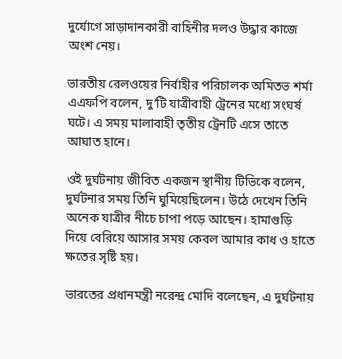দুর্যোগে সাড়াদানকারী বাহিনীর দলও উদ্ধার কাজে অংশ নেয়।

ভারতীয় রেলওয়ের নির্বাহীর পরিচালক অমিতভ শর্মা এএফপি বলেন, দু’টি যাত্রীবাহী ট্রেনের মধ্যে সংঘর্ষ ঘটে। এ সময় মালাবাহী তৃতীয় ট্রেনটি এসে তাতে আঘাত হানে।

ওই দুর্ঘটনায় জীবিত একজন স্থানীয় টিভিকে বলেন, দুর্ঘটনার সময় তিনি ঘুমিয়েছিলেন। উঠে দেখেন তিনি অনেক যাত্রীর নীচে চাপা পড়ে আছেন। হামাগুড়ি দিয়ে বেরিয়ে আসার সময় কেবল আমার কাধ ও হাতে ক্ষতের সৃষ্টি হয়।

ভারতের প্রধানমন্ত্রী নরেন্দ্র মোদি বলেছেন, এ দুর্ঘটনায়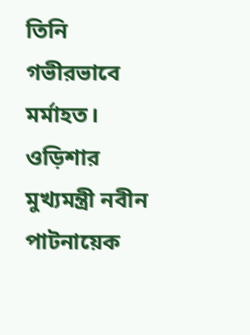তিনি গভীরভাবে মর্মাহত। ওড়িশার মুখ্যমন্ত্রী নবীন পাটনায়েক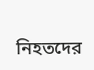নিহতদের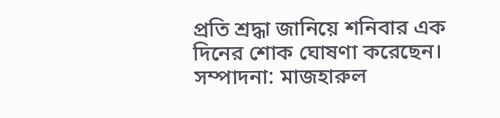প্রতি শ্রদ্ধা জানিয়ে শনিবার এক দিনের শোক ঘোষণা করেছেন। সম্পাদনা: মাজহারুল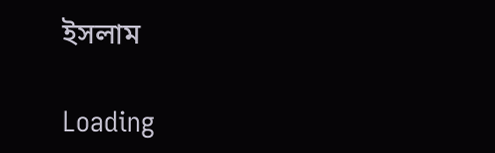ইসলাম

Loading